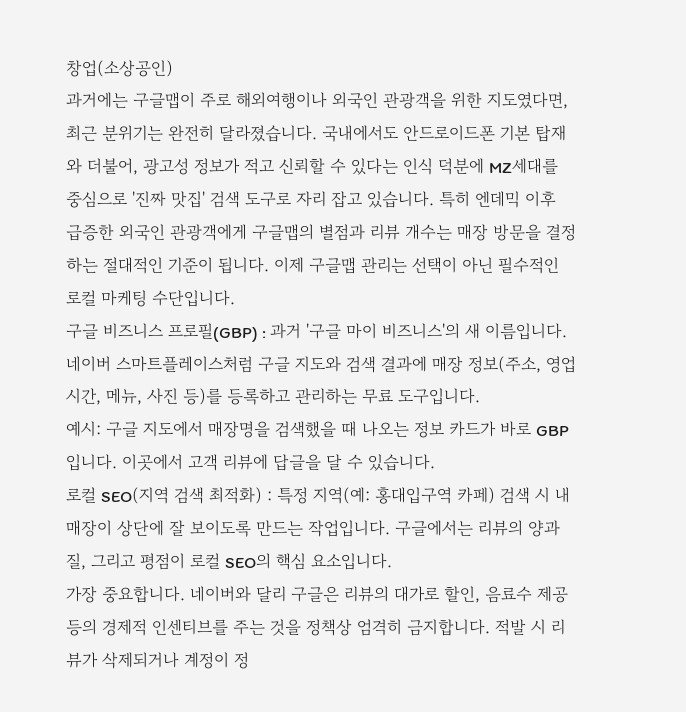창업(소상공인)
과거에는 구글맵이 주로 해외여행이나 외국인 관광객을 위한 지도였다면, 최근 분위기는 완전히 달라졌습니다. 국내에서도 안드로이드폰 기본 탑재와 더불어, 광고성 정보가 적고 신뢰할 수 있다는 인식 덕분에 MZ세대를 중심으로 '진짜 맛집' 검색 도구로 자리 잡고 있습니다. 특히 엔데믹 이후 급증한 외국인 관광객에게 구글맵의 별점과 리뷰 개수는 매장 방문을 결정하는 절대적인 기준이 됩니다. 이제 구글맵 관리는 선택이 아닌 필수적인 로컬 마케팅 수단입니다.
구글 비즈니스 프로필(GBP) : 과거 '구글 마이 비즈니스'의 새 이름입니다. 네이버 스마트플레이스처럼 구글 지도와 검색 결과에 매장 정보(주소, 영업시간, 메뉴, 사진 등)를 등록하고 관리하는 무료 도구입니다.
예시: 구글 지도에서 매장명을 검색했을 때 나오는 정보 카드가 바로 GBP입니다. 이곳에서 고객 리뷰에 답글을 달 수 있습니다.
로컬 SEO(지역 검색 최적화) : 특정 지역(예: 홍대입구역 카페) 검색 시 내 매장이 상단에 잘 보이도록 만드는 작업입니다. 구글에서는 리뷰의 양과 질, 그리고 평점이 로컬 SEO의 핵심 요소입니다.
가장 중요합니다. 네이버와 달리 구글은 리뷰의 대가로 할인, 음료수 제공 등의 경제적 인센티브를 주는 것을 정책상 엄격히 금지합니다. 적발 시 리뷰가 삭제되거나 계정이 정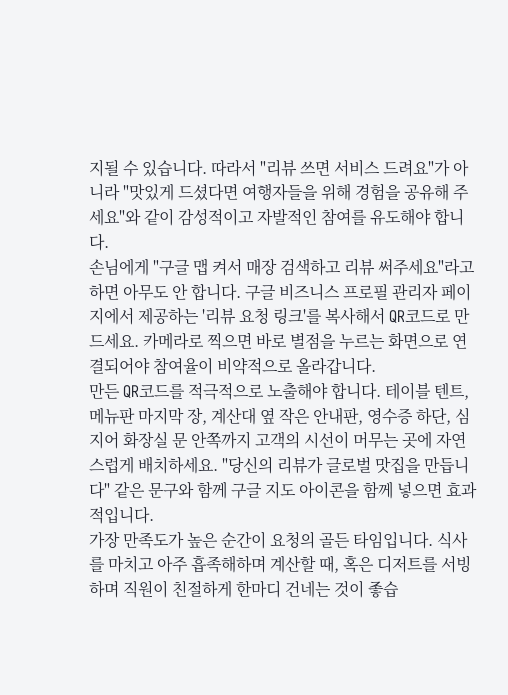지될 수 있습니다. 따라서 "리뷰 쓰면 서비스 드려요"가 아니라 "맛있게 드셨다면 여행자들을 위해 경험을 공유해 주세요"와 같이 감성적이고 자발적인 참여를 유도해야 합니다.
손님에게 "구글 맵 켜서 매장 검색하고 리뷰 써주세요"라고 하면 아무도 안 합니다. 구글 비즈니스 프로필 관리자 페이지에서 제공하는 '리뷰 요청 링크'를 복사해서 QR코드로 만드세요. 카메라로 찍으면 바로 별점을 누르는 화면으로 연결되어야 참여율이 비약적으로 올라갑니다.
만든 QR코드를 적극적으로 노출해야 합니다. 테이블 텐트, 메뉴판 마지막 장, 계산대 옆 작은 안내판, 영수증 하단, 심지어 화장실 문 안쪽까지 고객의 시선이 머무는 곳에 자연스럽게 배치하세요. "당신의 리뷰가 글로벌 맛집을 만듭니다" 같은 문구와 함께 구글 지도 아이콘을 함께 넣으면 효과적입니다.
가장 만족도가 높은 순간이 요청의 골든 타임입니다. 식사를 마치고 아주 흡족해하며 계산할 때, 혹은 디저트를 서빙하며 직원이 친절하게 한마디 건네는 것이 좋습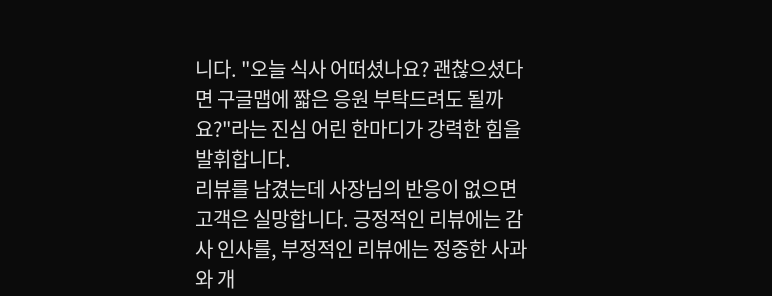니다. "오늘 식사 어떠셨나요? 괜찮으셨다면 구글맵에 짧은 응원 부탁드려도 될까요?"라는 진심 어린 한마디가 강력한 힘을 발휘합니다.
리뷰를 남겼는데 사장님의 반응이 없으면 고객은 실망합니다. 긍정적인 리뷰에는 감사 인사를, 부정적인 리뷰에는 정중한 사과와 개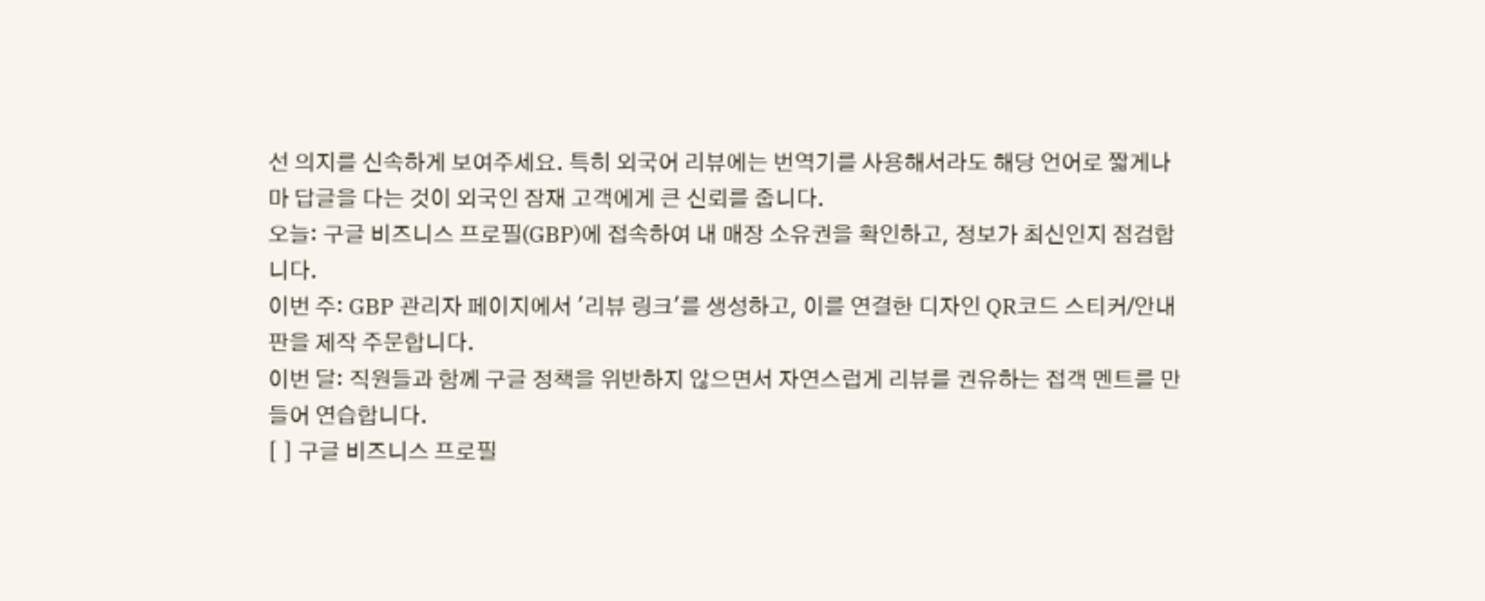선 의지를 신속하게 보여주세요. 특히 외국어 리뷰에는 번역기를 사용해서라도 해당 언어로 짧게나마 답글을 다는 것이 외국인 잠재 고객에게 큰 신뢰를 줍니다.
오늘: 구글 비즈니스 프로필(GBP)에 접속하여 내 매장 소유권을 확인하고, 정보가 최신인지 점검합니다.
이번 주: GBP 관리자 페이지에서 '리뷰 링크'를 생성하고, 이를 연결한 디자인 QR코드 스티커/안내판을 제작 주문합니다.
이번 달: 직원들과 함께 구글 정책을 위반하지 않으면서 자연스럽게 리뷰를 권유하는 접객 멘트를 만들어 연습합니다.
[ ] 구글 비즈니스 프로필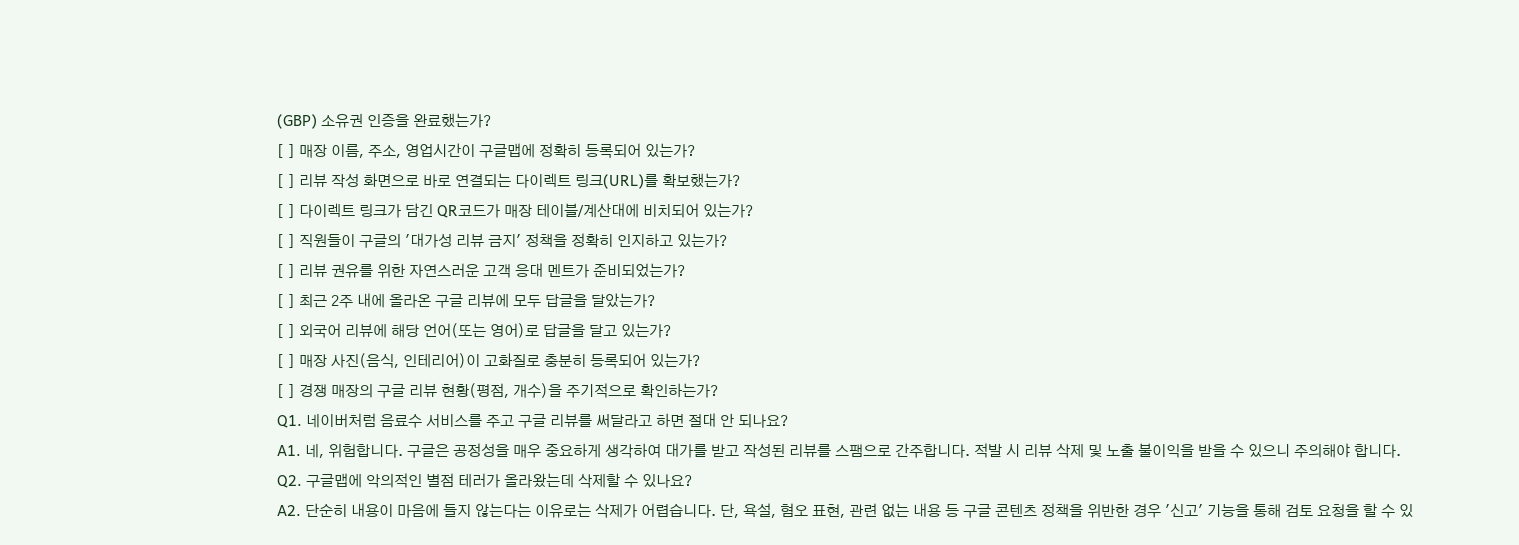(GBP) 소유권 인증을 완료했는가?
[ ] 매장 이름, 주소, 영업시간이 구글맵에 정확히 등록되어 있는가?
[ ] 리뷰 작성 화면으로 바로 연결되는 다이렉트 링크(URL)를 확보했는가?
[ ] 다이렉트 링크가 담긴 QR코드가 매장 테이블/계산대에 비치되어 있는가?
[ ] 직원들이 구글의 '대가성 리뷰 금지' 정책을 정확히 인지하고 있는가?
[ ] 리뷰 권유를 위한 자연스러운 고객 응대 멘트가 준비되었는가?
[ ] 최근 2주 내에 올라온 구글 리뷰에 모두 답글을 달았는가?
[ ] 외국어 리뷰에 해당 언어(또는 영어)로 답글을 달고 있는가?
[ ] 매장 사진(음식, 인테리어)이 고화질로 충분히 등록되어 있는가?
[ ] 경쟁 매장의 구글 리뷰 현황(평점, 개수)을 주기적으로 확인하는가?
Q1. 네이버처럼 음료수 서비스를 주고 구글 리뷰를 써달라고 하면 절대 안 되나요?
A1. 네, 위험합니다. 구글은 공정성을 매우 중요하게 생각하여 대가를 받고 작성된 리뷰를 스팸으로 간주합니다. 적발 시 리뷰 삭제 및 노출 불이익을 받을 수 있으니 주의해야 합니다.
Q2. 구글맵에 악의적인 별점 테러가 올라왔는데 삭제할 수 있나요?
A2. 단순히 내용이 마음에 들지 않는다는 이유로는 삭제가 어렵습니다. 단, 욕설, 혐오 표현, 관련 없는 내용 등 구글 콘텐츠 정책을 위반한 경우 '신고' 기능을 통해 검토 요청을 할 수 있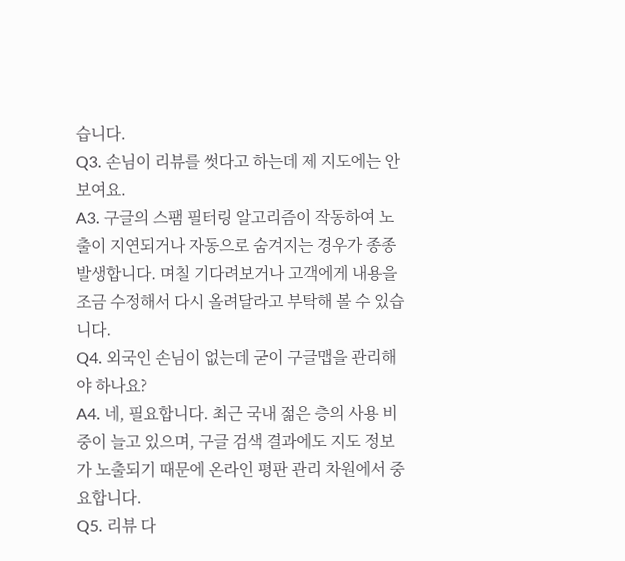습니다.
Q3. 손님이 리뷰를 썻다고 하는데 제 지도에는 안 보여요.
A3. 구글의 스팸 필터링 알고리즘이 작동하여 노출이 지연되거나 자동으로 숨겨지는 경우가 종종 발생합니다. 며칠 기다려보거나 고객에게 내용을 조금 수정해서 다시 올려달라고 부탁해 볼 수 있습니다.
Q4. 외국인 손님이 없는데 굳이 구글맵을 관리해야 하나요?
A4. 네, 필요합니다. 최근 국내 젊은 층의 사용 비중이 늘고 있으며, 구글 검색 결과에도 지도 정보가 노출되기 때문에 온라인 평판 관리 차원에서 중요합니다.
Q5. 리뷰 다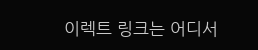이렉트 링크는 어디서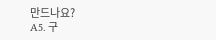만드나요?
A5. 구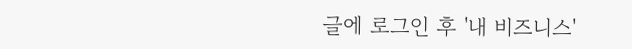글에 로그인 후 '내 비즈니스'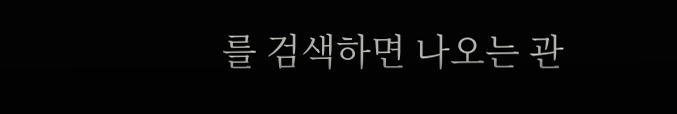를 검색하면 나오는 관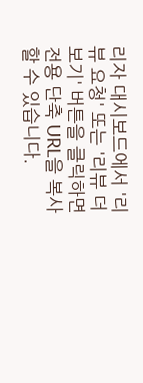리자 대시보드에서 '리뷰 요청' 또는 '리뷰 더보기' 버튼을 클릭하면 전용 단축 URL을 복사할 수 있습니다.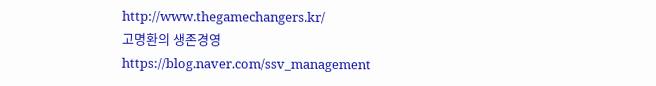http://www.thegamechangers.kr/
고명환의 생존경영
https://blog.naver.com/ssv_management